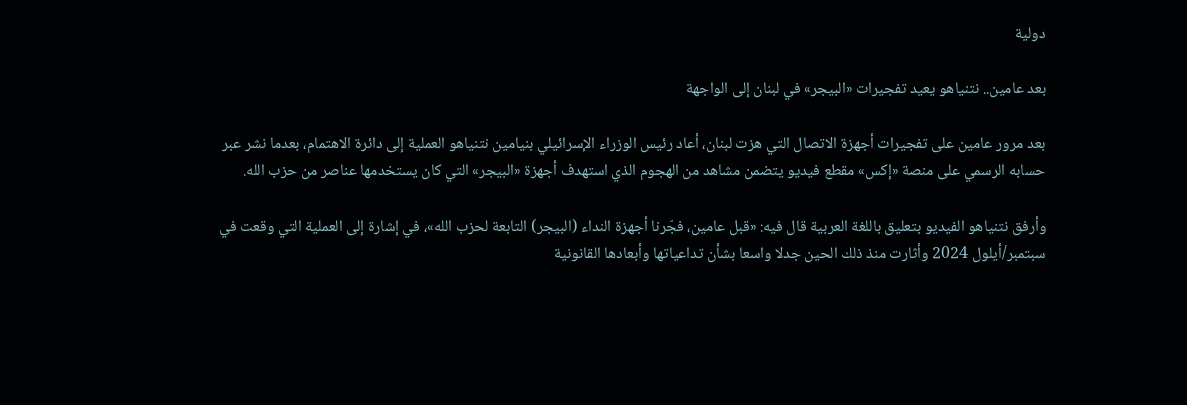دولية

بعد عامين.. نتنياهو يعيد تفجيرات «البيجر» في لبنان إلى الواجهة

بعد مرور عامين على تفجيرات أجهزة الاتصال التي هزت لبنان، أعاد رئيس الوزراء الإسرائيلي بنيامين نتنياهو العملية إلى دائرة الاهتمام، بعدما نشر عبر حسابه الرسمي على منصة «إكس» مقطع فيديو يتضمن مشاهد من الهجوم الذي استهدف أجهزة «البيجر» التي كان يستخدمها عناصر من حزب الله.

وأرفق نتنياهو الفيديو بتعليق باللغة العربية قال فيه: «قبل عامين، فجّرنا أجهزة النداء (البيجر) التابعة لحزب الله»، في إشارة إلى العملية التي وقعت في سبتمبر/أيلول 2024 وأثارت منذ ذلك الحين جدلا واسعا بشأن تداعياتها وأبعادها القانونية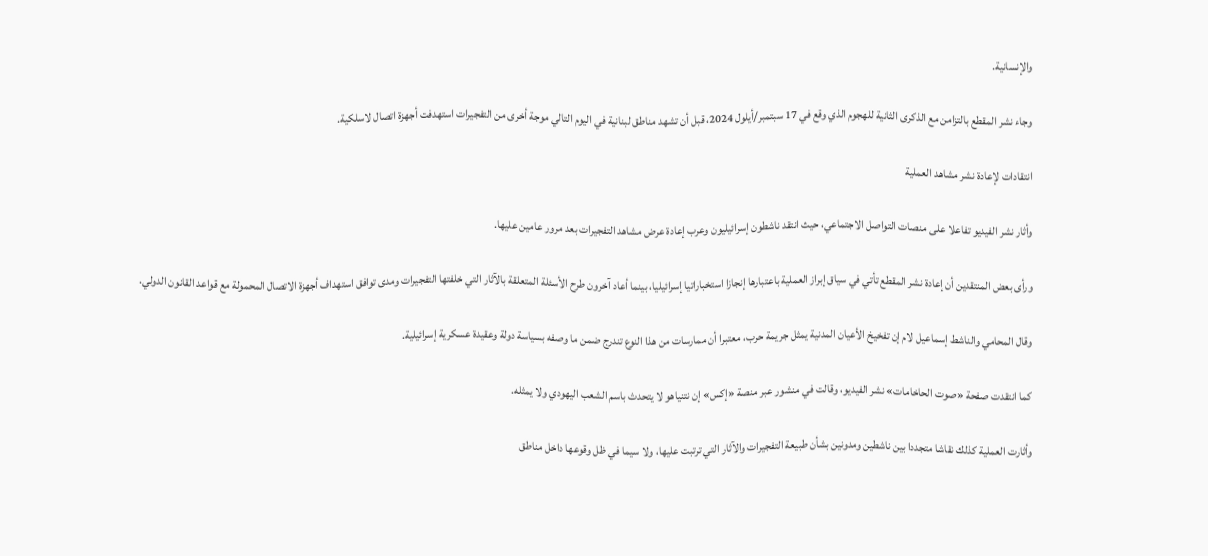والإنسانية.

وجاء نشر المقطع بالتزامن مع الذكرى الثانية للهجوم الذي وقع في 17 سبتمبر/أيلول 2024، قبل أن تشهد مناطق لبنانية في اليوم التالي موجة أخرى من التفجيرات استهدفت أجهزة اتصال لاسلكية.

انتقادات لإعادة نشر مشاهد العملية

وأثار نشر الفيديو تفاعلا على منصات التواصل الاجتماعي، حيث انتقد ناشطون إسرائيليون وعرب إعادة عرض مشاهد التفجيرات بعد مرور عامين عليها.

ورأى بعض المنتقدين أن إعادة نشر المقطع تأتي في سياق إبراز العملية باعتبارها إنجازا استخباراتيا إسرائيليا، بينما أعاد آخرون طرح الأسئلة المتعلقة بالآثار التي خلفتها التفجيرات ومدى توافق استهداف أجهزة الاتصال المحمولة مع قواعد القانون الدولي.

وقال المحامي والناشط إسماعيل لام إن تفخيخ الأعيان المدنية يمثل جريمة حرب، معتبرا أن ممارسات من هذا النوع تندرج ضمن ما وصفه بسياسة دولة وعقيدة عسكرية إسرائيلية.

كما انتقدت صفحة «صوت الحاخامات» نشر الفيديو، وقالت في منشور عبر منصة «إكس» إن نتنياهو لا يتحدث باسم الشعب اليهودي ولا يمثله.

وأثارت العملية كذلك نقاشا متجددا بين ناشطين ومدونين بشأن طبيعة التفجيرات والآثار التي ترتبت عليها، ولا سيما في ظل وقوعها داخل مناطق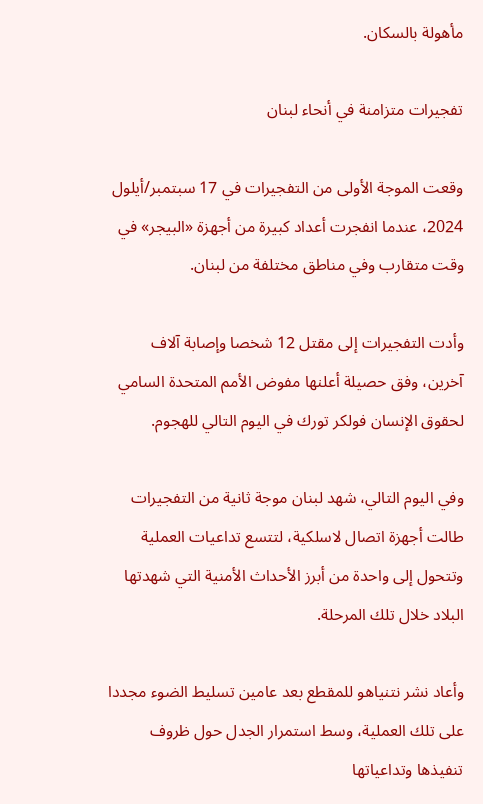مأهولة بالسكان.

تفجيرات متزامنة في أنحاء لبنان

وقعت الموجة الأولى من التفجيرات في 17 سبتمبر/أيلول 2024، عندما انفجرت أعداد كبيرة من أجهزة «البيجر» في وقت متقارب وفي مناطق مختلفة من لبنان.

وأدت التفجيرات إلى مقتل 12 شخصا وإصابة آلاف آخرين، وفق حصيلة أعلنها مفوض الأمم المتحدة السامي لحقوق الإنسان فولكر تورك في اليوم التالي للهجوم.

وفي اليوم التالي، شهد لبنان موجة ثانية من التفجيرات طالت أجهزة اتصال لاسلكية، لتتسع تداعيات العملية وتتحول إلى واحدة من أبرز الأحداث الأمنية التي شهدتها البلاد خلال تلك المرحلة.

وأعاد نشر نتنياهو للمقطع بعد عامين تسليط الضوء مجددا على تلك العملية، وسط استمرار الجدل حول ظروف تنفيذها وتداعياتها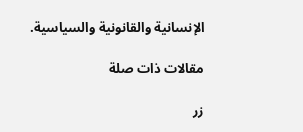الإنسانية والقانونية والسياسية.

مقالات ذات صلة

زر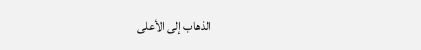الذهاب إلى الأعلى